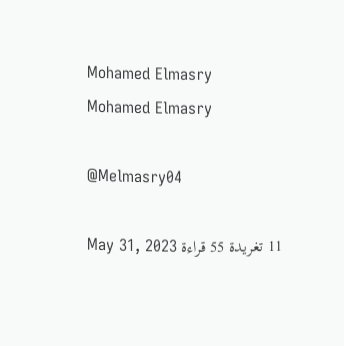Mohamed Elmasry
Mohamed Elmasry

@Melmasry04

11 تغريدة 55 قراءة May 31, 2023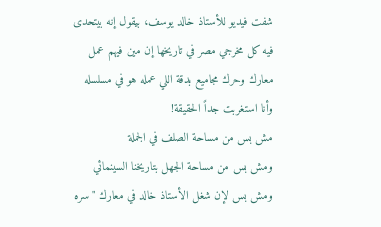شفت فيديو للأستاذ خالد يوسف، بيقول إنه بيتحدى فيه كل مخرجي مصر في تاريخها إن مين فيهم عمل معارك وحرك مجاميع بدقة اللي عمله هو في مسلسله
وأنا استغربت جداً الحقيقة!
مش بس من مساحة الصلف في الجملة
ومش بس من مساحة الجهل بتاريخنا السينمائي
ومش بس لإن شغل الأستاذ خالد في معارك "سره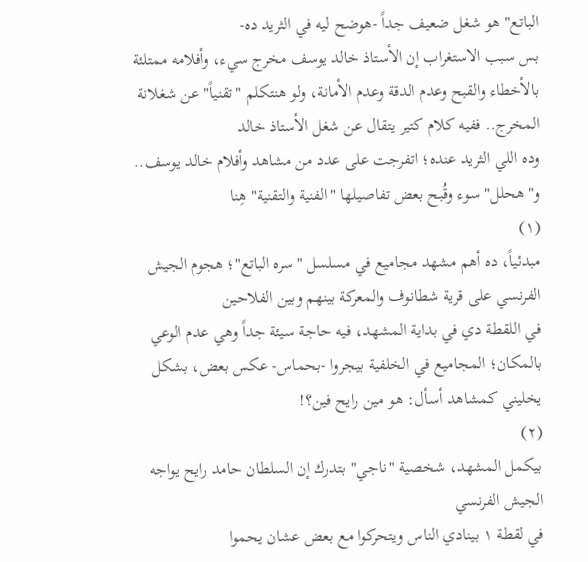الباتع" هو شغل ضعيف جداً -هوضح ليه في الثريد ده-
بس سبب الاستغراب إن الأستاذ خالد يوسف مخرج سيء، وأفلامه ممتلئة بالأخطاء والقبح وعدم الدقة وعدم الأمانة، ولو هنتكلم "تقنياً" عن شغلانة المخرج.. ففيه كلام كتير يتقال عن شغل الأستاذ خالد
وده اللي الثريد عنده؛ اتفرجت على عدد من مشاهد وأفلام خالد يوسف.. و"هحلل" سوء وقُبح بعض تفاصيلها "الفنية والتقنية" هِنا
(١)
مبدئياً، ده أهم مشهد مجاميع في مسلسل "سره الباتع"؛ هجوم الجيش الفرنسي على قرية شطانوف والمعركة بينهم وبين الفلاحين
في اللقطة دي في بداية المشهد، فيه حاجة سيئة جداً وهي عدم الوعي بالمكان؛ المجاميع في الخلفية بيجروا -بحماس- عكس بعض، بشكل يخليني كمشاهد أسأل: هو مين رايح فين؟!
(٢)
بيكمل المشهد، شخصية "ناجي" بتدرك إن السلطان حامد رايح يواجه الجيش الفرنسي
في لقطة ١ بينادي الناس ويتحركوا مع بعض عشان يحموا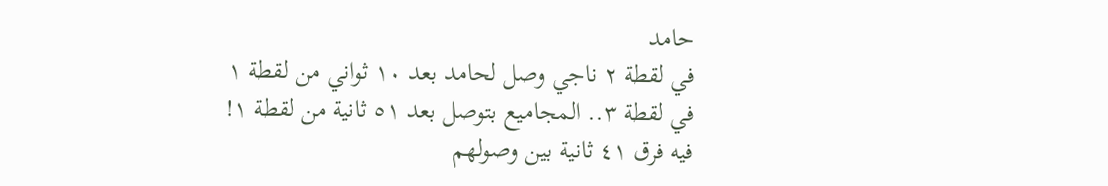حامد
في لقطة ٢ ناجي وصل لحامد بعد ١٠ ثواني من لقطة ١
في لقطة ٣.. المجاميع بتوصل بعد ٥١ ثانية من لقطة ١!
فيه فرق ٤١ ثانية بين وصولهم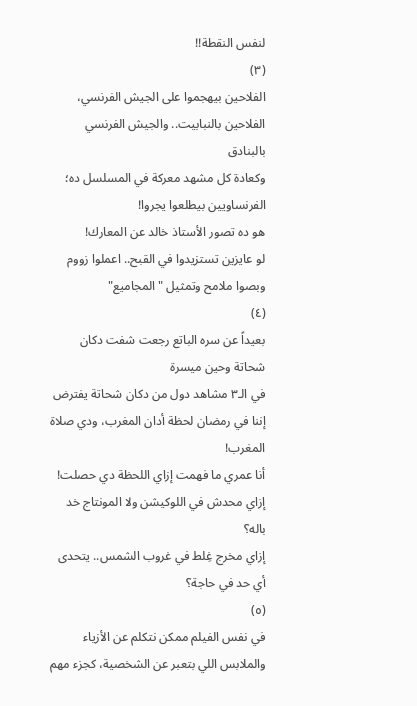لنفس النقطة!!
(٣)
الفلاحين بيهجموا على الجيش الفرنسي، الفلاحين بالنبابيت.. والجيش الفرنسي بالبنادق
وكعادة كل مشهد معركة في المسلسل ده؛ الفرنساويين بيطلعوا يجروا!
هو ده تصور الأستاذ خالد عن المعارك!
لو عايزين تستزيدوا في القبح.. اعملوا زووم وبصوا ملامح وتمثيل "المجاميع"
(٤)
بعيداً عن سره الباتع رجعت شفت دكان شحاتة وحين ميسرة
في الـ٣ مشاهد دول من دكان شحاتة يفترض إننا في رمضان لحظة أدان المغرب، ودي صلاة المغرب!
أنا عمري ما فهمت إزاي اللحظة دي حصلت!
إزاي محدش في اللوكيشن ولا المونتاج خد باله؟
إزاي مخرج غِلط في غروب الشمس.. يتحدى أي حد في حاجة؟
(٥)
في نفس الفيلم ممكن نتكلم عن الأزياء والملابس اللي بتعبر عن الشخصية، كجزء مهم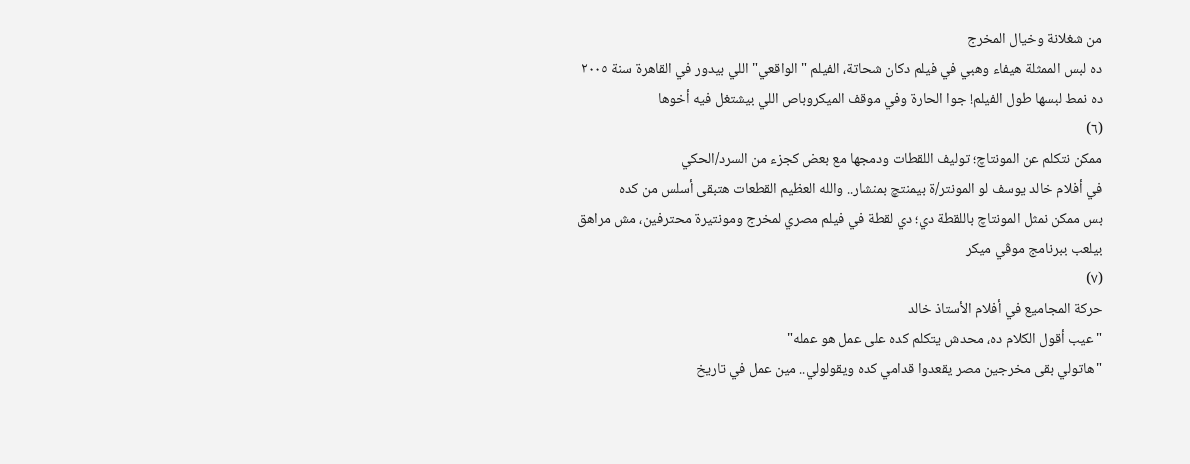من شغلانة وخيال المخرج
ده لبس الممثلة هيفاء وهبي في فيلم دكان شحاتة، الفيلم "الواقعي" اللي بيدور في القاهرة سنة ٢٠٠٥
ده نمط لبسها طول الفيلم! جوا الحارة وفي موقف الميكروباص اللي بيشتغل فيه أخوها
(٦)
ممكن نتكلم عن المونتاچ؛ توليف اللقطات ودمجها مع بعض كجزء من السرد/الحكي
في أفلام خالد يوسف لو المونتر/ة بيمنتچ بمنشار.. والله العظيم القطعات هتبقى أسلس من كده
بس ممكن نمثل المونتاچ باللقطة دي؛ دي لقطة في فيلم مصري لمخرج ومونتيرة محترفين، مش مراهق بيلعب ببرنامج موڤي ميكر
(٧)
حركة المجاميع في أفلام الأستاذ خالد
"عيب أقول الكلام ده، محدش يتكلم كده على عمل هو عمله"
"هاتولي بقى مخرجين مصر يقعدوا قدامي كده ويقولولي.. مين عمل في تاريخ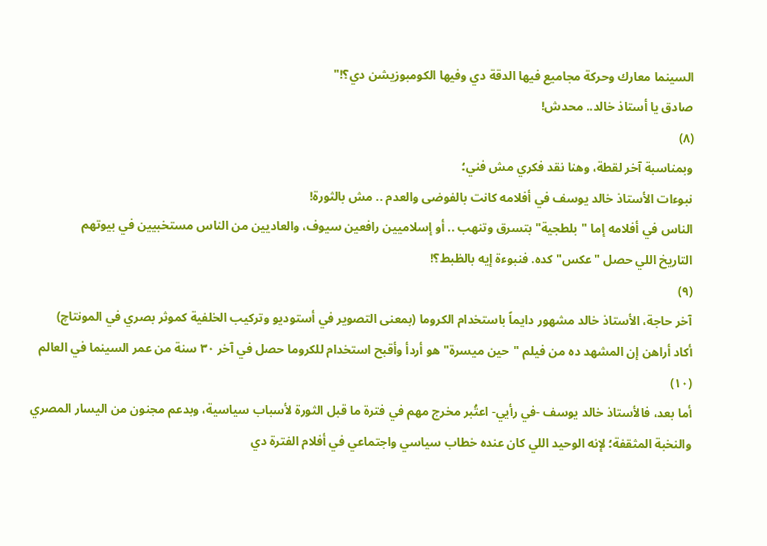السينما معارك وحركة مجاميع فيها الدقة دي وفيها الكومبوزيشن دي؟!"
صادق يا أستاذ خالد.. محدش!
(٨)
وبمناسبة آخر لقطة، وهنا نقد فكري مش فني؛
نبوءات الأستاذ خالد يوسف في أفلامه كانت بالفوضى والعدم .. مش بالثورة!
الناس في أفلامه إما "بلطجية" بتسرق وتنهب .. أو إسلاميين رافعين سيوف، والعاديين من الناس مستخبيين في بيوتهم
التاريخ اللي حصل "عكس" كده. فنبوءة إيه بالظبط؟!
(٩)
آخر حاجة، الأستاذ خالد مشهور دايماً باستخدام الكروما (بمعنى التصوير في أستوديو وتركيب الخلفية كموثر بصري في المونتاچ)
أكاد أراهن إن المشهد ده من فيلم "حين ميسرة" هو أردأ وأقبح استخدام للكروما حصل في آخر ٣٠ سنة من عمر السينما في العالم
(١٠)
أما بعد، فالأستاذ خالد يوسف -في رأيي- اعتُبر مخرج مهم في فترة ما قبل الثورة لأسباب سياسية، وبدعم مجنون من اليسار المصري والنخبة المثقفة؛ لإنه الوحيد اللي كان عنده خطاب سياسي واجتماعي في أفلام الفترة دي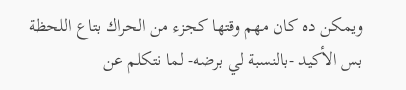ويمكن ده كان مهم وقتها كجزء من الحراك بتاع اللحظة
بس الأكيد -بالنسبة لي برضه- لما نتكلم عن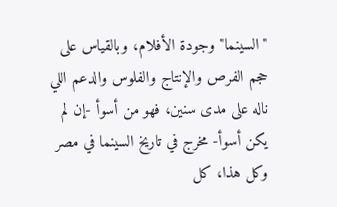"السينما" وجودة الأفلام، وبالقياس على حجم الفرص والإنتاج والفلوس والدعم اللي ناله على مدى سنين، فهو من أسوأ -إن لم يكن أسوأ- مخرج في تاريخ السينما في مصر
وكل هذا، كل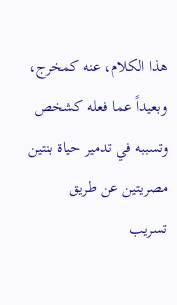هذا الكلام، عنه كمخرج، وبعيداً عما فعله كشخص وتسببه في تدمير حياة بنتين مصريتين عن طريق تسريب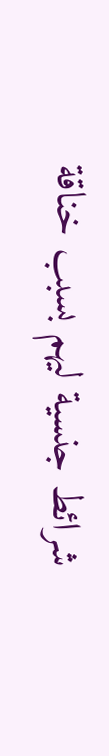شرائط جنسية ليهم بسبب خناقة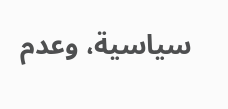سياسية، وعدم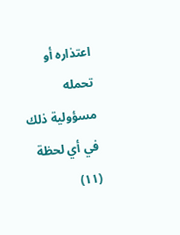اعتذاره أو تحمله مسؤولية ذلك في أي لحظة
(١١)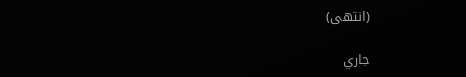(انتهى)

جاري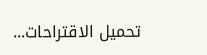تحميل الاقتراحات...